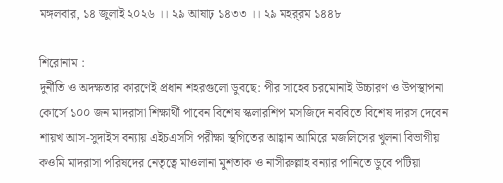মঙ্গলবার, ১৪ জুলাই ২০২৬ ।। ২৯ আষাঢ় ১৪৩৩ ।। ২৯ মহর্‌রম ১৪৪৮

শিরোনাম :
দুর্নীতি ও অদক্ষতার কারণেই প্রধান শহরগুলো ডুবছে: পীর সাহেব চরমোনাই উচ্চারণ ও উপস্থাপনা কোর্সে ১০০ জন মাদরাসা শিক্ষার্থী পাবেন বিশেষ স্কলারশিপ মসজিদে নববিতে বিশেষ দারস দেবেন শায়খ আস-সুদাইস বন্যায় এইচএসসি পরীক্ষা স্থগিতের আহ্বান আমিরে মজলিসের খুলনা বিভাগীয় কওমি মাদরাসা পরিষদের নেতৃত্বে মাওলানা মুশতাক ও নাসীরুল্লাহ বন্যার পানিতে ডুবে পটিয়া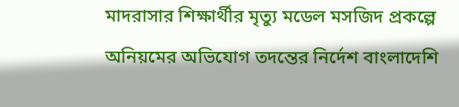মাদরাসার শিক্ষার্থীর মৃত্যু মডেল মসজিদ প্রকল্পে অনিয়মের অভিযোগ তদন্তের নির্দেশ বাংলাদেশি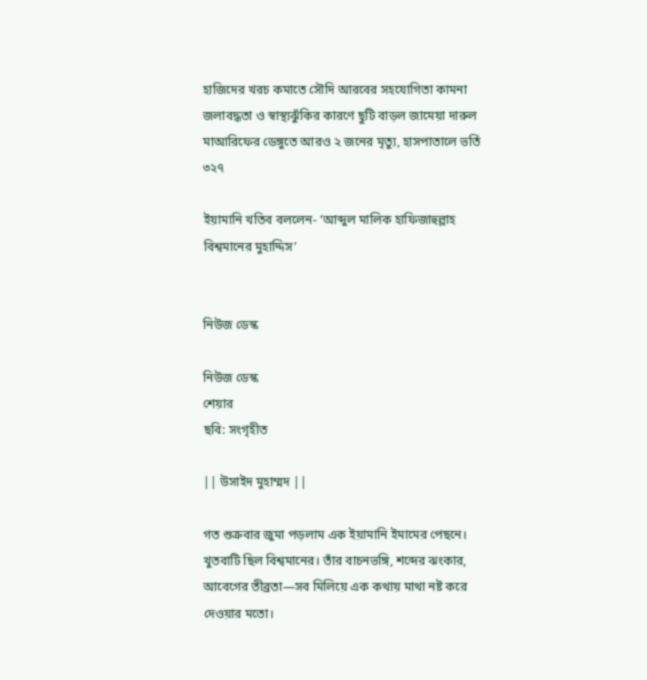হাজিদের খরচ কমাতে সৌদি আরবের সহযোগিতা কামনা জলাবদ্ধতা ও স্বাস্থ্যঝুঁকির কারণে ছুটি বাড়ল জামেয়া দারুল মাআরিফের ডেঙ্গুতে আরও ২ জনের মৃত্যু, হাসপাতালে ভর্তি ৩২৭

ইয়ামানি খতিব বললেন- ‘আব্দুল মালিক হাফিজাহুল্লাহ বিশ্বমানের মুহাদ্দিস’


নিউজ ডেস্ক

নিউজ ডেস্ক
শেয়ার
ছবি: সংগৃহীত

|| উসাইদ মুহাম্মদ ||

গত শুক্রবার জুমা পড়লাম এক ইয়ামানি ইমামের পেছনে। খুতবাটি ছিল বিশ্বমানের। তাঁর বাচনভঙ্গি, শব্দের ঝংকার, আবেগের তীব্রতা—সব মিলিয়ে এক কথায় মাথা নষ্ট করে দেওয়ার মতো।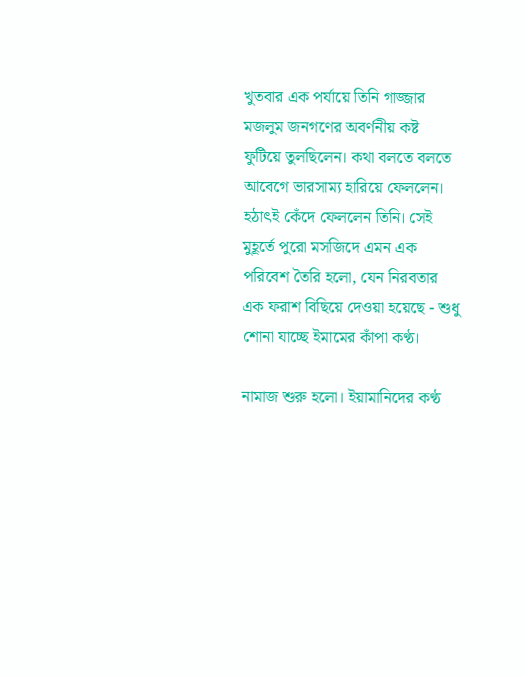খুতবার এক পর্যায়ে তিনি গাজ্জার মজলুম জনগণের অবর্ণনীয় কষ্ট ফুটিয়ে তুলছিলেন। কথা বলতে বলতে আবেগে ভারসাম্য হারিয়ে ফেললেন। হঠাৎই কেঁদে ফেললেন তিনি। সেই মুহূর্তে পুরো মসজিদে এমন এক পরিবেশ তৈরি হলো, যেন নিরবতার এক ফরাশ বিছিয়ে দেওয়া হয়েছে - শুধু শোনা যাচ্ছে ইমামের কাঁপা কণ্ঠ।

নামাজ শুরু হলো। ইয়ামানিদের কণ্ঠ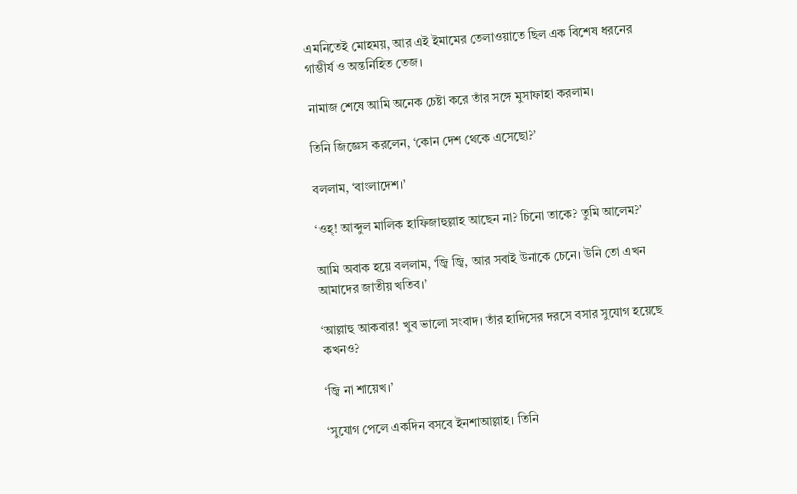এমনিতেই মোহময়, আর এই ইমামের তেলাওয়াতে ছিল এক বিশেষ ধরনের গাম্ভীর্য ও অন্তর্নিহিত তেজ।

নামাজ শেষে আমি অনেক চেষ্টা করে তাঁর সঙ্গে মুসাফাহা করলাম।

তিনি জিজ্ঞেস করলেন, ‘কোন দেশ থেকে এসেছো?’

বললাম, ‘বাংলাদেশ।’

‘ওহ্! আব্দুল মালিক হাফিজাহুল্লাহ আছেন না? চিনো তাকে? তুমি আলেম?’

আমি অবাক হয়ে বললাম, ‘জ্বি জ্বি, আর সবাই উনাকে চেনে। উনি তো এখন আমাদের জাতীয় খতিব।’

‘আল্লাহু আকবার! খুব ভালো সংবাদ। তাঁর হাদিসের দরসে বসার সুযোগ হয়েছে কখনও?

‘জ্বি না শায়েখ।’

‘সুযোগ পেলে একদিন বসবে ইনশাআল্লাহ। তিনি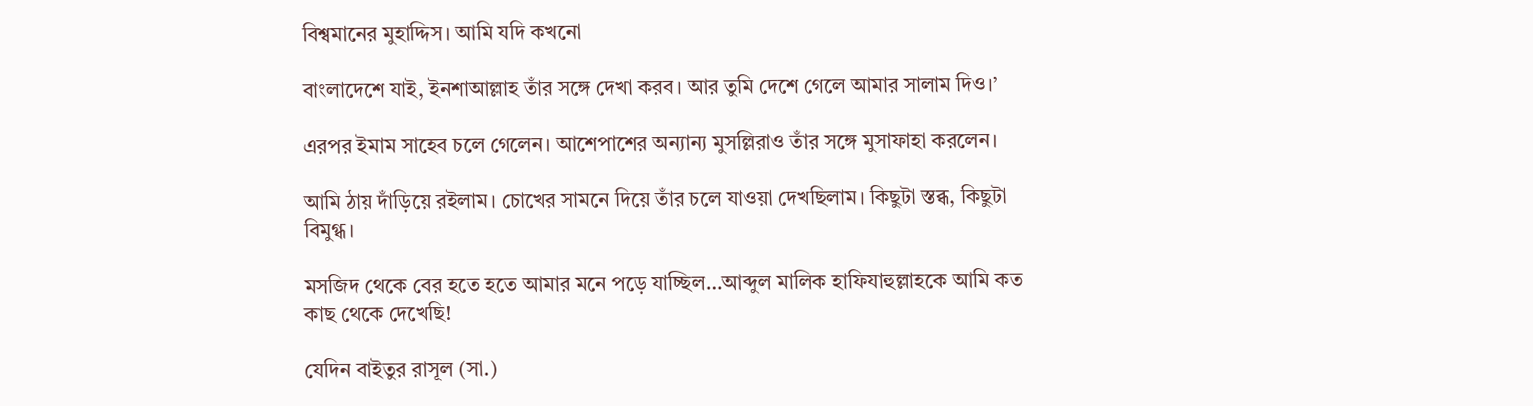বিশ্বমানের মুহাদ্দিস। আমি যদি কখনো

বাংলাদেশে যাই, ইনশাআল্লাহ তাঁর সঙ্গে দেখা করব। আর তুমি দেশে গেলে আমার সালাম দিও।’

এরপর ইমাম সাহেব চলে গেলেন। আশেপাশের অন্যান্য মুসল্লিরাও তাঁর সঙ্গে মুসাফাহা করলেন।

আমি ঠায় দাঁড়িয়ে রইলাম। চোখের সামনে দিয়ে তাঁর চলে যাওয়া দেখছিলাম। কিছুটা স্তব্ধ, কিছুটা বিমুগ্ধ।

মসজিদ থেকে বের হতে হতে আমার মনে পড়ে যাচ্ছিল…আব্দুল মালিক হাফিযাহুল্লাহকে আমি কত কাছ থেকে দেখেছি!

যেদিন বাইতুর রাসূল (সা.)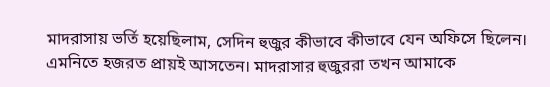মাদরাসায় ভর্তি হয়েছিলাম, সেদিন হুজুর কীভাবে কীভাবে যেন অফিসে ছিলেন। এমনিতে হজরত প্রায়ই আসতেন। মাদরাসার হুজুররা তখন আমাকে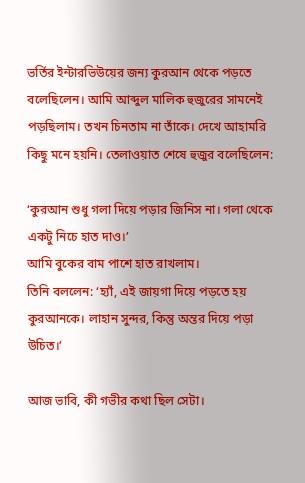ভর্তির ইন্টারভিউয়ের জন্য কুরআন থেকে পড়তে বলেছিলেন। আমি আব্দুল মালিক হুজুরের সামনেই পড়ছিলাম। তখন চিনতাম না তাঁকে। দেখে আহামরি কিছু মনে হয়নি। তেলাওয়াত শেষে হুজুর বলেছিলেন:

‘কুরআন শুধু গলা দিয়ে পড়ার জিনিস না। গলা থেকে একটু নিচে হাত দাও।’
আমি বুকের বাম পাশে হাত রাখলাম।
তিনি বললেন: ‘হ্যাঁ, এই জায়গা দিয়ে পড়তে হয় কুরআনকে। লাহান সুন্দর, কিন্তু অন্তর দিয়ে পড়া উচিত।’

আজ ভাবি, কী গভীর কথা ছিল সেটা।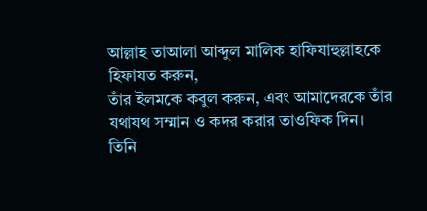আল্লাহ তাআলা আব্দুল মালিক হাফিযাহুল্লাহকে হিফাযত করুন,
তাঁর ইলমকে কবুল করুন, এবং আমাদেরকে তাঁর যথাযথ সম্মান ও কদর করার তাওফিক দিন।
তিনি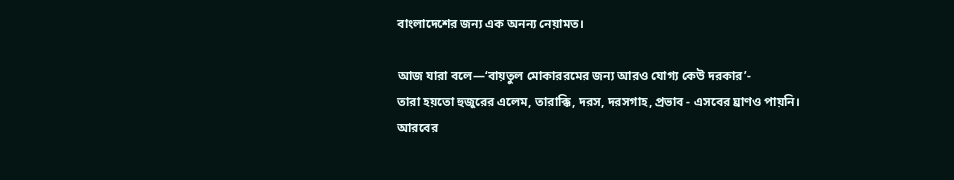বাংলাদেশের জন্য এক অনন্য নেয়ামত।

আজ যারা বলে—‘বায়তুল মোকাররমের জন্য আরও যোগ্য কেউ দরকার’-
তারা হয়তো হুজুরের এলেম, তারাক্কি, দরস, দরসগাহ, প্রভাব - এসবের ঘ্রাণও পায়নি।
আরবের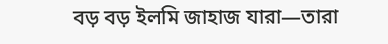বড় বড় ইলমি জাহাজ যারা—তারা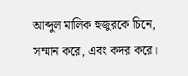আব্দুল মালিক হুজুরকে চিনে, সম্মান করে, এবং কদর করে।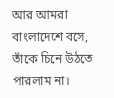আর আমরা বাংলাদেশে বসে, তাঁকে চিনে উঠতে পারলাম না।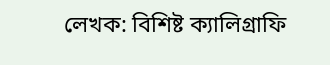লেখক: বিশিষ্ট ক্যালিগ্রাফি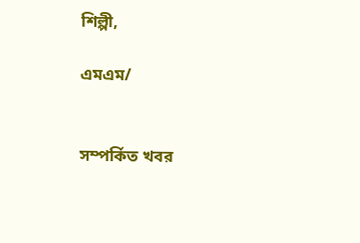শিল্পী,

এমএম/


সম্পর্কিত খবর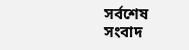সর্বশেষ সংবাদ